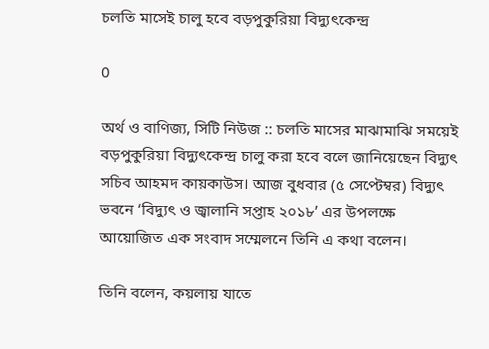চলতি মাসেই চালু হবে বড়পুকুরিয়া বিদ্যুৎকেন্দ্র

0

অর্থ ও বাণিজ্য, সিটি নিউজ :: চলতি মাসের মাঝামাঝি সময়েই বড়পুকুরিয়া বিদ্যুৎকেন্দ্র চালু করা হবে বলে জানিয়েছেন বিদ্যুৎ সচিব আহমদ কায়কাউস। আজ বুধবার (৫ সেপ্টেম্বর) বিদ্যুৎ ভবনে ‘বিদ্যুৎ ও জ্বালানি সপ্তাহ ২০১৮’ এর উপলক্ষে আয়োজিত এক সংবাদ সম্মেলনে তিনি এ কথা বলেন।

তিনি বলেন, কয়লায় যাতে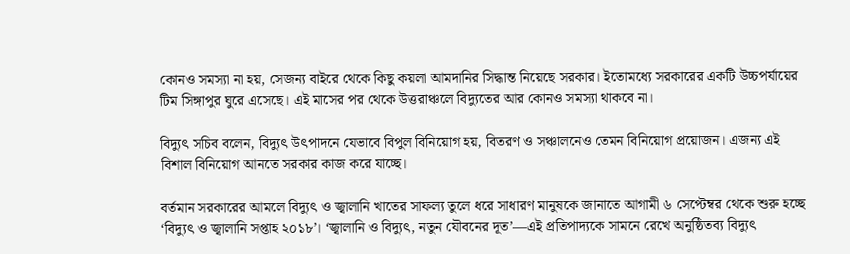কোনও সমস্যা না হয়, সেজন্য বাইরে থেকে কিছু কয়লা আমদানির সিদ্ধান্ত নিয়েছে সরকার। ইতোমধ্যে সরকারের একটি উচ্চপর্যায়ের টিম সিঙ্গাপুর ঘুরে এসেছে। এই মাসের পর থেকে উত্তরাঞ্চলে বিদ্যুতের আর কোনও সমস্যা থাকবে না।

বিদ্যুৎ সচিব বলেন, বিদ্যুৎ উৎপাদনে যেভাবে বিপুল বিনিয়োগ হয়, বিতরণ ও সঞ্চালনেও তেমন বিনিয়োগ প্রয়োজন। এজন্য এই বিশাল বিনিয়োগ আনতে সরকার কাজ করে যাচ্ছে।

বর্তমান সরকারের আমলে বিদ্যুৎ ও জ্বালানি খাতের সাফল্য তুলে ধরে সাধারণ মানুষকে জানাতে আগামী ৬ সেপ্টেম্বর থেকে শুরু হচ্ছে ‘বিদ্যুৎ ও জ্বালানি সপ্তাহ ২০১৮’। ‘জ্বালানি ও বিদ্যুৎ, নতুন যৌবনের দূত’—এই প্রতিপাদ্যকে সামনে রেখে অনুষ্ঠিতব্য বিদ্যুৎ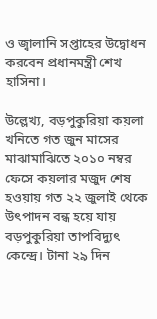ও জ্বালানি সপ্তাহের উদ্বোধন করবেন প্রধানমন্ত্রী শেখ হাসিনা।

উল্লেখ্য, বড়পুকুরিয়া কয়লা খনিতে গত জুন মাসের মাঝামাঝিতে ২০১০ নম্বর ফেসে কয়লার মজুদ শেষ হওয়ায় গত ২২ জুলাই থেকে উৎপাদন বন্ধ হয়ে যায় বড়পুকুরিয়া তাপবিদ্যুৎ কেন্দ্রে। টানা ২৯ দিন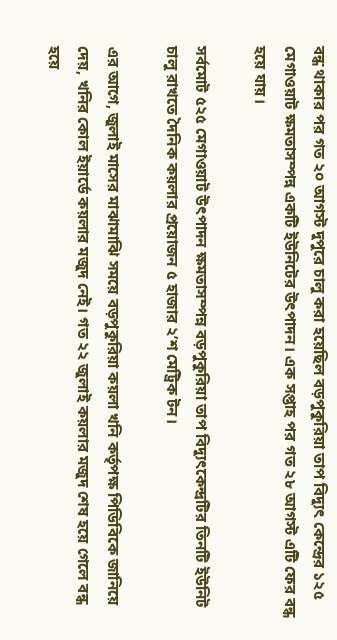বন্ধ থাকার পর গত ২০ আগস্ট দুপুরে চালু করা হয়েছিল বড়পুকুরিয়া তাপ বিদ্যুৎ কেন্দ্রের ১২৫ মেগাওয়াট ক্ষমতাসম্পন্ন একটি ইউনিটের উৎপাদন। এক সপ্তাহ পর গত ২৮ আগস্ট এটি ফের বন্ধ হয়ে যায়।

সর্বমোট ৫২৫ মেগাওয়াট উৎপাদন ক্ষমতাসম্পন্ন বড়পুকুরিয়া তাপ বিদ্যুৎকেন্দ্রটির তিনটি ইউনিট চালু রাখতে দৈনিক কয়লার প্রয়োজন ৫ হাজার ২’শ মেট্রিক টন।

এর আগে, জুলাই মাসের মাঝামাঝি সময়ে বড়পুকুরিয়া কয়লা খনি কর্তৃপক্ষ পিডিবিকে জানিয়ে দেয়, খনির কোল ইয়ার্ডে কয়লার মজুদ নেই। গত ২২ জুলাই কয়লার মজুদ শেষ হয়ে গেলে বন্ধ হয়ে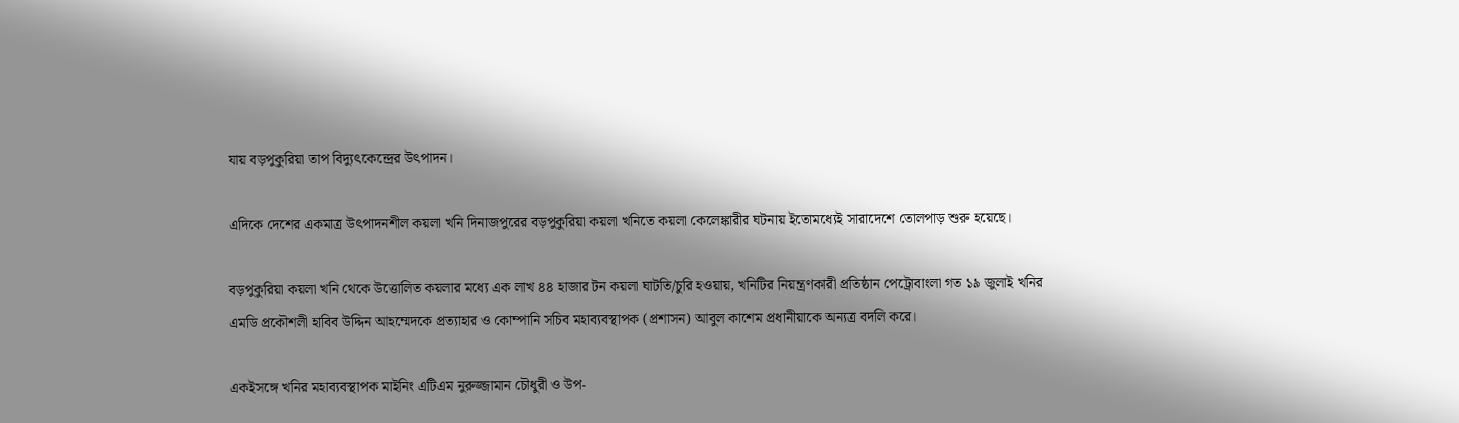যায় বড়পুকুরিয়া তাপ বিদ্যুৎকেন্দ্রের উৎপাদন।

এদিকে দেশের একমাত্র উৎপাদনশীল কয়লা খনি দিনাজপুরের বড়পুকুরিয়া কয়লা খনিতে কয়লা কেলেঙ্কারীর ঘটনায় ইতোমধ্যেই সারাদেশে তোলপাড় শুরু হয়েছে।

বড়পুকুরিয়া কয়লা খনি থেকে উত্তোলিত কয়লার মধ্যে এক লাখ ৪৪ হাজার টন কয়লা ঘাটতি/চুরি হওয়ায়, খনিটির নিয়ন্ত্রণকারী প্রতিষ্ঠান পেট্রোবাংলা গত ১৯ জুলাই খনির এমডি প্রকৌশলী হাবিব উদ্দিন আহম্মেদকে প্রত্যাহার ও কোম্পানি সচিব মহাব্যবস্থাপক (প্রশাসন) আবুল কাশেম প্রধানীয়াকে অন্যত্র বদলি করে।

একইসঙ্গে খনির মহাব্যবস্থাপক মাইনিং এটিএম নুরুজ্জামান চৌধুরী ও উপ-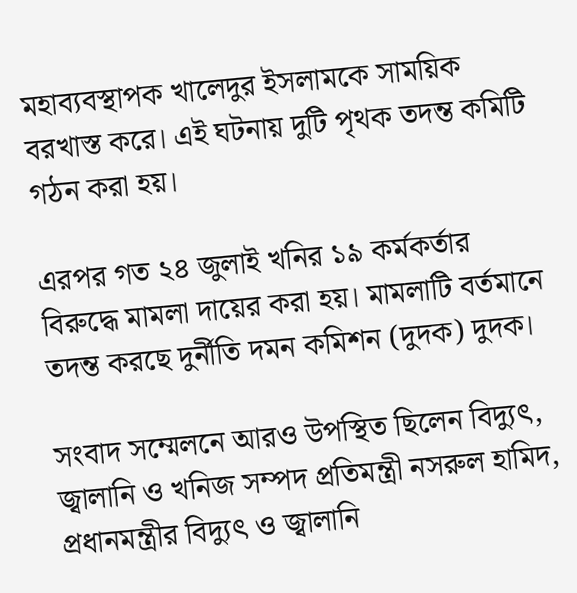মহাব্যবস্থাপক খালেদুর ইসলামকে সাময়িক বরখাস্ত করে। এই ঘটনায় দুটি পৃথক তদন্ত কমিটি গঠন করা হয়।

এরপর গত ২৪ জুলাই খনির ১৯ কর্মকর্তার বিরুদ্ধে মামলা দায়ের করা হয়। মামলাটি বর্তমানে তদন্ত করছে দুর্নীতি দমন কমিশন (দুদক) দুদক।

সংবাদ সম্মেলনে আরও উপস্থিত ছিলেন বিদ্যুৎ, জ্বালানি ও খনিজ সম্পদ প্রতিমন্ত্রী নসরুল হামিদ, প্রধানমন্ত্রীর বিদ্যুৎ ও জ্বালানি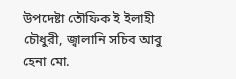উপদেষ্টা তৌফিক ই ইলাহী চৌধুরী, জ্বালানি সচিব আবু হেনা মো.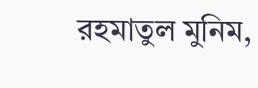রহমাতুল মুনিম,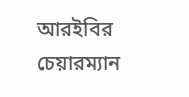আরইবির চেয়ারম্যান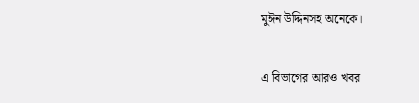মুঈন উদ্দিনসহ অনেকে।

এ বিভাগের আরও খবর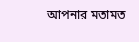আপনার মতামত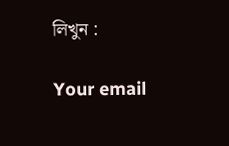লিখুন :

Your email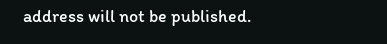address will not be published.